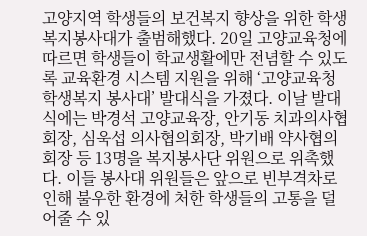고양지역 학생들의 보건복지 향상을 위한 학생복지봉사대가 출범해했다. 20일 고양교육청에 따르면 학생들이 학교생활에만 전념할 수 있도록 교육환경 시스템 지원을 위해 ‘고양교육청 학생복지 봉사대’ 발대식을 가졌다. 이날 발대식에는 박경석 고양교육장, 안기동 치과의사협회장, 심욱섭 의사협의회장, 박기배 약사협의회장 등 13명을 복지봉사단 위원으로 위촉했다. 이들 봉사대 위원들은 앞으로 빈부격차로 인해 불우한 환경에 처한 학생들의 고통을 덜어줄 수 있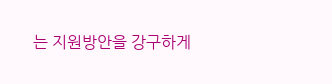는 지원방안을 강구하게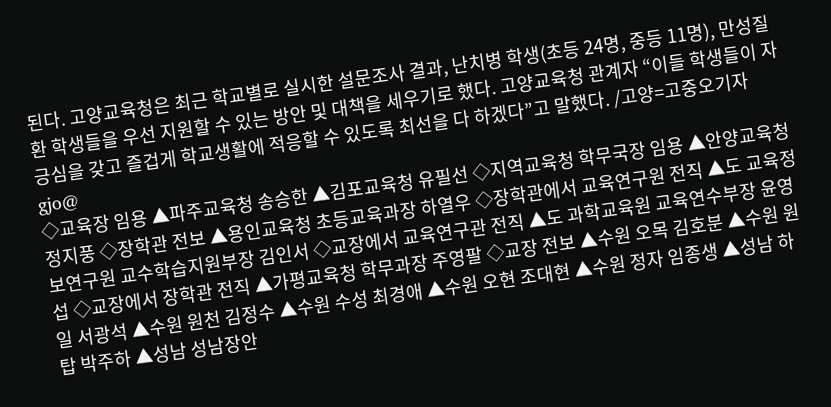된다. 고양교육청은 최근 학교별로 실시한 설문조사 결과, 난치병 학생(초등 24명, 중등 11명), 만성질환 학생들을 우선 지원할 수 있는 방안 및 대책을 세우기로 했다. 고양교육청 관계자 “이들 학생들이 자긍심을 갖고 즐겁게 학교생활에 적응할 수 있도록 최선을 다 하겠다”고 말했다. /고양=고중오기자 gjo@
◇교육장 임용 ▲파주교육청 송승한 ▲김포교육청 유필선 ◇지역교육청 학무국장 임용 ▲안양교육청 정지풍 ◇장학관 전보 ▲용인교육청 초등교육과장 하열우 ◇장학관에서 교육연구원 전직 ▲도 교육정보연구원 교수학습지원부장 김인서 ◇교장에서 교육연구관 전직 ▲도 과학교육원 교육연수부장 윤영섭 ◇교장에서 장학관 전직 ▲가평교육청 학무과장 주영팔 ◇교장 전보 ▲수원 오목 김호분 ▲수원 원일 서광석 ▲수원 원천 김정수 ▲수원 수성 최경애 ▲수원 오현 조대현 ▲수원 정자 임종생 ▲성남 하탑 박주하 ▲성남 성남장안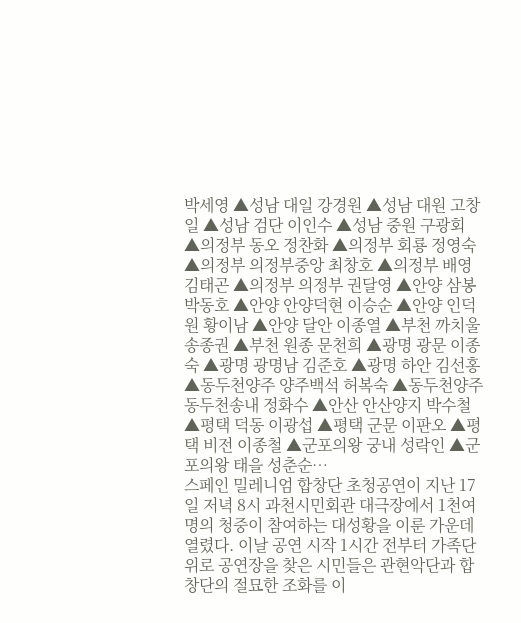박세영 ▲성남 대일 강경원 ▲성남 대원 고창일 ▲성남 검단 이인수 ▲성남 중원 구광회 ▲의정부 동오 정찬화 ▲의정부 회룡 정영숙 ▲의정부 의정부중앙 최창호 ▲의정부 배영 김태곤 ▲의정부 의정부 권달영 ▲안양 삼봉 박동호 ▲안양 안양덕현 이승순 ▲안양 인덕원 황이남 ▲안양 달안 이종열 ▲부천 까치울 송종권 ▲부천 원종 문천희 ▲광명 광문 이종숙 ▲광명 광명남 김준호 ▲광명 하안 김선홍 ▲동두천양주 양주백석 허복숙 ▲동두천양주 동두천송내 정화수 ▲안산 안산양지 박수철 ▲평택 덕동 이광섭 ▲평택 군문 이판오 ▲평택 비전 이종철 ▲군포의왕 궁내 성락인 ▲군포의왕 태을 성춘순…
스페인 밀레니엄 합창단 초청공연이 지난 17일 저녁 8시 과천시민회관 대극장에서 1천여 명의 청중이 참여하는 대성황을 이룬 가운데 열렸다. 이날 공연 시작 1시간 전부터 가족단위로 공연장을 찾은 시민들은 관현악단과 합창단의 절묘한 조화를 이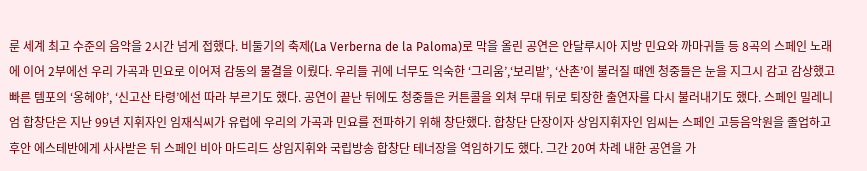룬 세계 최고 수준의 음악을 2시간 넘게 접했다. 비둘기의 축제(La Verberna de la Paloma)로 막을 올린 공연은 안달루시아 지방 민요와 까마귀들 등 8곡의 스페인 노래에 이어 2부에선 우리 가곡과 민요로 이어져 감동의 물결을 이뤘다. 우리들 귀에 너무도 익숙한 ‘그리움’,‘보리밭’, ‘산촌’이 불러질 때엔 청중들은 눈을 지그시 감고 감상했고 빠른 템포의 ‘옹헤야’, ‘신고산 타령’에선 따라 부르기도 했다. 공연이 끝난 뒤에도 청중들은 커튼콜을 외쳐 무대 뒤로 퇴장한 출연자를 다시 불러내기도 했다. 스페인 밀레니엄 합창단은 지난 99년 지휘자인 임재식씨가 유럽에 우리의 가곡과 민요를 전파하기 위해 창단했다. 합창단 단장이자 상임지휘자인 임씨는 스페인 고등음악원을 졸업하고 후안 에스테반에게 사사받은 뒤 스페인 비아 마드리드 상임지휘와 국립방송 합창단 테너장을 역임하기도 했다. 그간 20여 차례 내한 공연을 가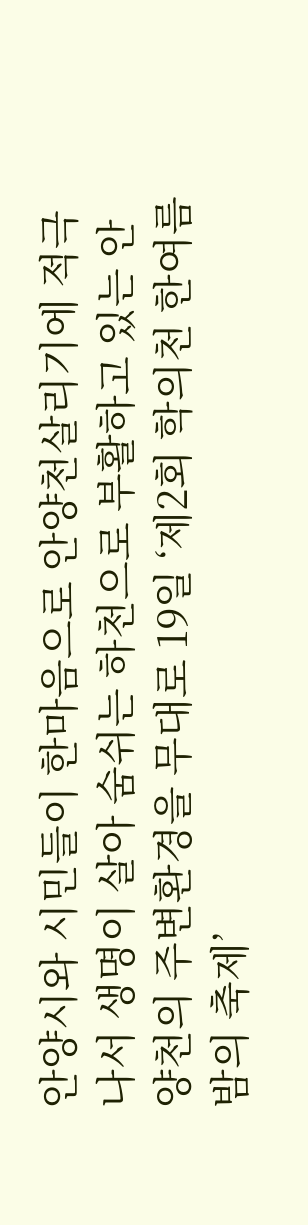안양시와 시민들이 한마음으로 안양천살리기에 적극 나서 생명이 살아 숨쉬는 하천으로 부활하고 있는 안양천의 주변환경을 무대로 19일 ‘제2회 학의천 한여름 밤의 축제’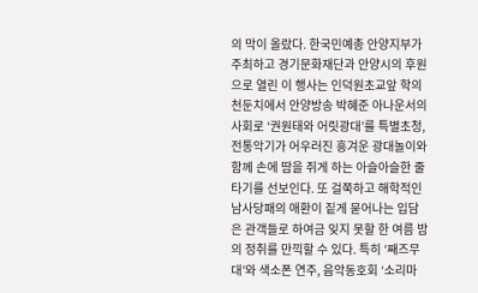의 막이 올랐다. 한국민예총 안양지부가 주최하고 경기문화재단과 안양시의 후원으로 열린 이 행사는 인덕원초교앞 학의천둔치에서 안양방송 박혜준 아나운서의 사회로 ‘권원태와 어릿광대’를 특별초청, 전통악기가 어우러진 흥겨운 광대놀이와 함께 손에 땀을 쥐게 하는 아슬아슬한 줄타기를 선보인다. 또 걸쭉하고 해학적인 남사당패의 애환이 짙게 묻어나는 입담은 관객들로 하여금 잊지 못할 한 여름 밤의 정취를 만끽할 수 있다. 특히 ‘째즈무대’와 색소폰 연주, 음악동호회 ‘소리마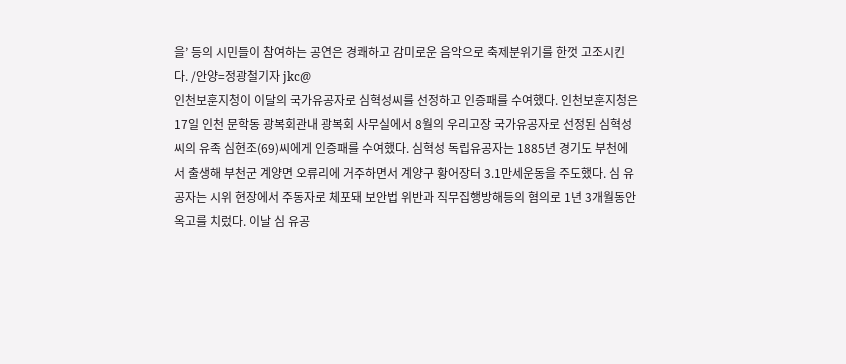을’ 등의 시민들이 참여하는 공연은 경쾌하고 감미로운 음악으로 축제분위기를 한껏 고조시킨다. /안양=정광철기자 jkc@
인천보훈지청이 이달의 국가유공자로 심혁성씨를 선정하고 인증패를 수여했다. 인천보훈지청은 17일 인천 문학동 광복회관내 광복회 사무실에서 8월의 우리고장 국가유공자로 선정된 심혁성씨의 유족 심현조(69)씨에게 인증패를 수여했다. 심혁성 독립유공자는 1885년 경기도 부천에서 출생해 부천군 계양면 오류리에 거주하면서 계양구 황어장터 3.1만세운동을 주도했다. 심 유공자는 시위 현장에서 주동자로 체포돼 보안법 위반과 직무집행방해등의 혐의로 1년 3개월동안 옥고를 치렀다. 이날 심 유공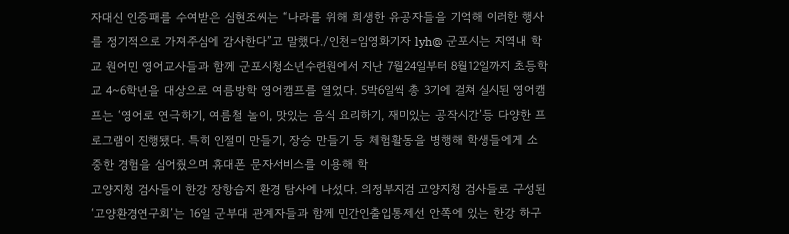자대신 인증패를 수여받은 심현조씨는 “나라를 위해 희생한 유공자들을 기억해 이러한 행사를 정기적으로 가져주심에 감사한다”고 말했다./인천=임영화기자 lyh@ 군포시는 지역내 학교 원어민 영어교사들과 함께 군포시청소년수련원에서 지난 7월24일부터 8월12일까지 초등학교 4~6학년을 대상으로 여름방학 영어캠프를 열었다. 5박6일씩 총 3기에 걸쳐 실시된 영어캠프는 ‘영어로 연극하기, 여름철 놀이, 맛있는 음식 요리하기, 재미있는 공작시간’등 다양한 프로그램이 진행됐다. 특히 인절미 만들기, 장승 만들기 등 체험활동을 병행해 학생들에게 소중한 경험을 심어줬으며 휴대폰 문자서비스를 이용해 학
고양지청 검사들이 한강 장항습지 환경 탐사에 나섰다. 의정부지검 고양지청 검사들로 구성된 ‘고양환경연구회’는 16일 군부대 관계자들과 함께 민간인출입통제선 안쪽에 있는 한강 하구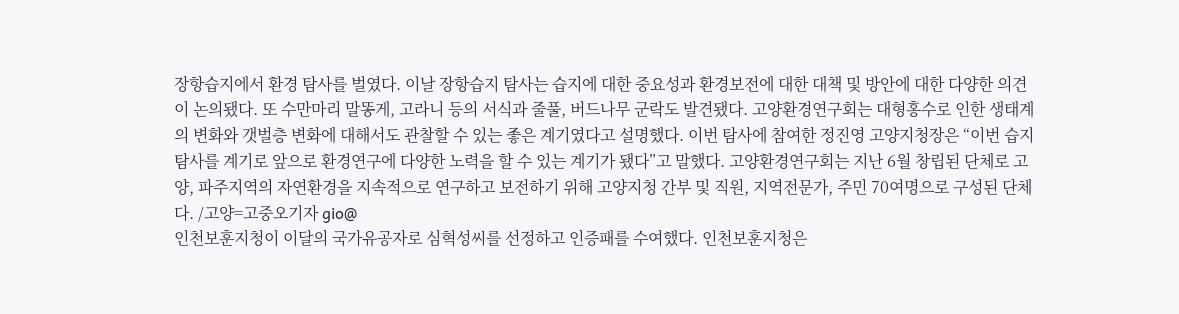장항습지에서 환경 탐사를 벌였다. 이날 장항습지 탐사는 습지에 대한 중요성과 환경보전에 대한 대책 및 방안에 대한 다양한 의견이 논의됐다. 또 수만마리 말똥게, 고라니 등의 서식과 줄풀, 버드나무 군락도 발견됐다. 고양환경연구회는 대형홍수로 인한 생태계의 변화와 갯벌층 변화에 대해서도 관찰할 수 있는 좋은 계기였다고 설명했다. 이번 탐사에 참여한 정진영 고양지청장은 “이번 습지탐사를 계기로 앞으로 환경연구에 다양한 노력을 할 수 있는 계기가 됐다”고 말했다. 고양환경연구회는 지난 6월 창립된 단체로 고양, 파주지역의 자연환경을 지속적으로 연구하고 보전하기 위해 고양지청 간부 및 직원, 지역전문가, 주민 70여명으로 구성된 단체다. /고양=고중오기자 gio@
인천보훈지청이 이달의 국가유공자로 심혁성씨를 선정하고 인증패를 수여했다. 인천보훈지청은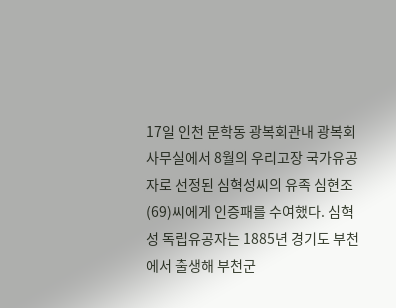17일 인천 문학동 광복회관내 광복회 사무실에서 8월의 우리고장 국가유공자로 선정된 심혁성씨의 유족 심현조(69)씨에게 인증패를 수여했다. 심혁성 독립유공자는 1885년 경기도 부천에서 출생해 부천군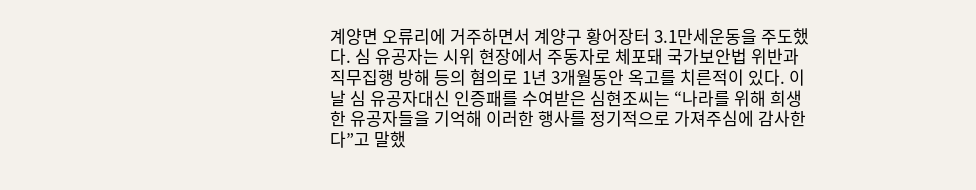계양면 오류리에 거주하면서 계양구 황어장터 3.1만세운동을 주도했다. 심 유공자는 시위 현장에서 주동자로 체포돼 국가보안법 위반과 직무집행 방해 등의 혐의로 1년 3개월동안 옥고를 치른적이 있다. 이날 심 유공자대신 인증패를 수여받은 심현조씨는 “나라를 위해 희생한 유공자들을 기억해 이러한 행사를 정기적으로 가져주심에 감사한다”고 말했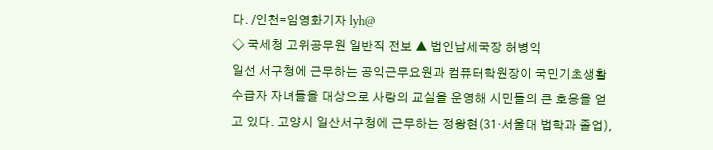다. /인천=임영화기자 lyh@
◇ 국세청 고위공무원 일반직 전보 ▲ 법인납세국장 허병익
일선 서구청에 근무하는 공익근무요원과 컴퓨터학원장이 국민기초생활수급자 자녀들을 대상으로 사랑의 교실을 운영해 시민들의 큰 호응을 얻고 있다. 고양시 일산서구청에 근무하는 정왕현(31·서울대 법학과 졸업),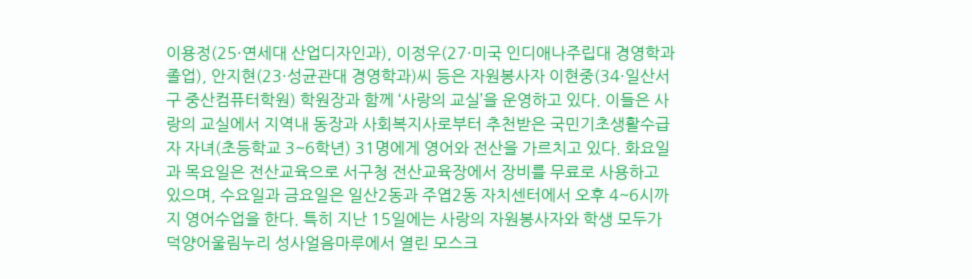이용정(25·연세대 산업디자인과), 이정우(27·미국 인디애나주립대 경영학과 졸업), 안지현(23·성균관대 경영학과)씨 등은 자원봉사자 이현중(34·일산서구 중산컴퓨터학원) 학원장과 함께 ‘사랑의 교실’을 운영하고 있다. 이들은 사랑의 교실에서 지역내 동장과 사회복지사로부터 추천받은 국민기초생활수급자 자녀(초등학교 3~6학년) 31명에게 영어와 전산을 가르치고 있다. 화요일과 목요일은 전산교육으로 서구청 전산교육장에서 장비를 무료로 사용하고 있으며, 수요일과 금요일은 일산2동과 주엽2동 자치센터에서 오후 4~6시까지 영어수업을 한다. 특히 지난 15일에는 사랑의 자원봉사자와 학생 모두가 덕양어울림누리 성사얼음마루에서 열린 모스크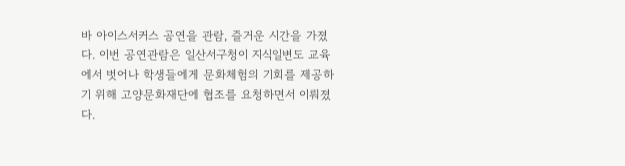바 아이스서커스 공연을 관람, 즐거운 시간을 가졌다. 이번 공연관람은 일산서구청이 지식일변도 교육에서 벗어나 학생들에게 문화체험의 기회를 제공하기 위해 고양문화재단에 협조를 요청하면서 이뤄졌다.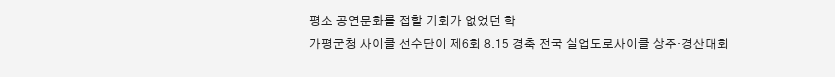평소 공연문화를 접할 기회가 없었던 학
가평군청 사이클 선수단이 제6회 8.15 경축 전국 실업도로사이클 상주·경산대회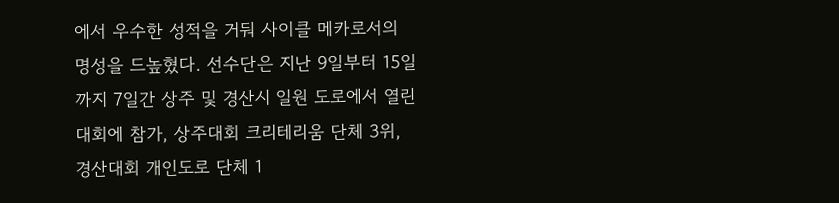에서 우수한 성적을 거둬 사이클 메카로서의 명성을 드높혔다. 선수단은 지난 9일부터 15일까지 7일간 상주 및 경산시 일원 도로에서 열린 대회에 참가, 상주대회 크리테리움 단체 3위, 경산대회 개인도로 단체 1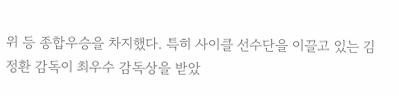위 등 종합우승을 차지했다. 특히 사이클 선수단을 이끌고 있는 김정환 감독이 최우수 감독상을 받았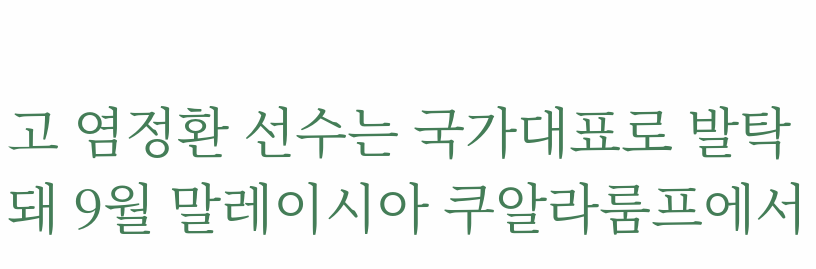고 염정환 선수는 국가대표로 발탁돼 9월 말레이시아 쿠알라룸프에서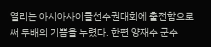열리는 아시아사이클선수권대회에 출전함으로써 두배의 기쁨을 누렸다. 한편 양재수 군수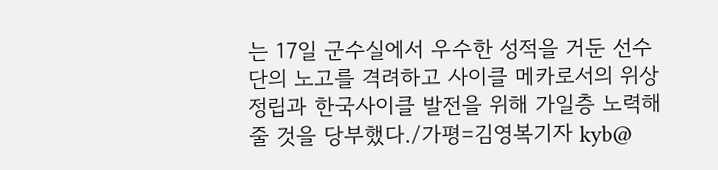는 17일 군수실에서 우수한 성적을 거둔 선수단의 노고를 격려하고 사이클 메카로서의 위상정립과 한국사이클 발전을 위해 가일층 노력해줄 것을 당부했다./가평=김영복기자 kyb@